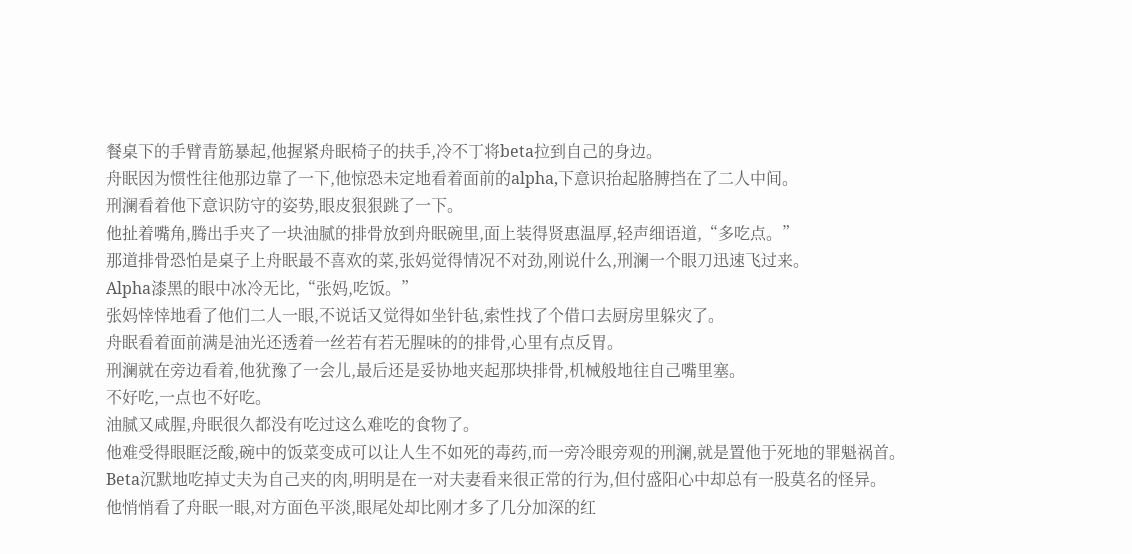餐桌下的手臂青筋暴起,他握紧舟眠椅子的扶手,冷不丁将beta拉到自己的身边。
舟眠因为惯性往他那边靠了一下,他惊恐未定地看着面前的alpha,下意识抬起胳膊挡在了二人中间。
刑澜看着他下意识防守的姿势,眼皮狠狠跳了一下。
他扯着嘴角,腾出手夹了一块油腻的排骨放到舟眠碗里,面上装得贤惠温厚,轻声细语道,“多吃点。”
那道排骨恐怕是桌子上舟眠最不喜欢的菜,张妈觉得情况不对劲,刚说什么,刑澜一个眼刀迅速飞过来。
Alpha漆黑的眼中冰冷无比,“张妈,吃饭。”
张妈悻悻地看了他们二人一眼,不说话又觉得如坐针毡,索性找了个借口去厨房里躲灾了。
舟眠看着面前满是油光还透着一丝若有若无腥味的的排骨,心里有点反胃。
刑澜就在旁边看着,他犹豫了一会儿,最后还是妥协地夹起那块排骨,机械般地往自己嘴里塞。
不好吃,一点也不好吃。
油腻又咸腥,舟眠很久都没有吃过这么难吃的食物了。
他难受得眼眶泛酸,碗中的饭菜变成可以让人生不如死的毒药,而一旁冷眼旁观的刑澜,就是置他于死地的罪魁祸首。
Beta沉默地吃掉丈夫为自己夹的肉,明明是在一对夫妻看来很正常的行为,但付盛阳心中却总有一股莫名的怪异。
他悄悄看了舟眠一眼,对方面色平淡,眼尾处却比刚才多了几分加深的红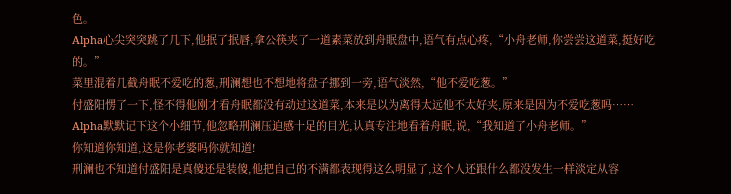色。
Alpha心尖突突跳了几下,他抿了抿唇,拿公筷夹了一道素菜放到舟眠盘中,语气有点心疼,“小舟老师,你尝尝这道菜,挺好吃的。”
菜里混着几截舟眠不爱吃的葱,刑澜想也不想地将盘子挪到一旁,语气淡然,“他不爱吃葱。”
付盛阳愣了一下,怪不得他刚才看舟眠都没有动过这道菜,本来是以为离得太远他不太好夹,原来是因为不爱吃葱吗……
Alpha默默记下这个小细节,他忽略刑澜压迫感十足的目光,认真专注地看着舟眠,说,“我知道了小舟老师。”
你知道你知道,这是你老婆吗你就知道!
刑澜也不知道付盛阳是真傻还是装傻,他把自己的不满都表现得这么明显了,这个人还跟什么都没发生一样淡定从容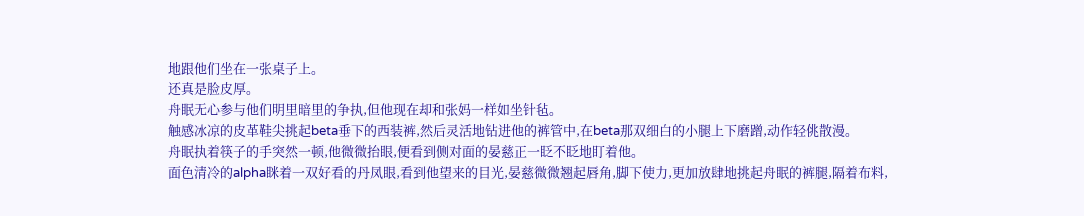地跟他们坐在一张桌子上。
还真是脸皮厚。
舟眠无心参与他们明里暗里的争执,但他现在却和张妈一样如坐针毡。
触感冰凉的皮革鞋尖挑起beta垂下的西装裤,然后灵活地钻进他的裤管中,在beta那双细白的小腿上下磨蹭,动作轻佻散漫。
舟眠执着筷子的手突然一顿,他微微抬眼,便看到侧对面的晏慈正一眨不眨地盯着他。
面色清冷的alpha眯着一双好看的丹凤眼,看到他望来的目光,晏慈微微翘起唇角,脚下使力,更加放肆地挑起舟眠的裤腿,隔着布料,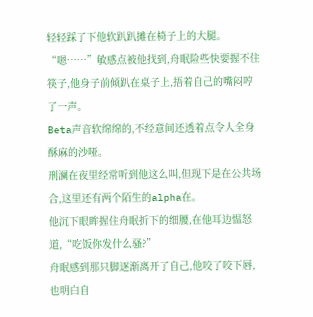轻轻踩了下他软趴趴摊在椅子上的大腿。
“嗯……”敏感点被他找到,舟眠险些快要握不住筷子,他身子前倾趴在桌子上,捂着自己的嘴闷哼了一声。
Beta声音软绵绵的,不经意间还透着点令人全身酥麻的沙哑。
刑澜在夜里经常听到他这么叫,但现下是在公共场合,这里还有两个陌生的alpha在。
他沉下眼眸握住舟眠折下的细腰,在他耳边愠怒道,“吃饭你发什么骚?”
舟眠感到那只脚逐渐离开了自己,他咬了咬下唇,也明白自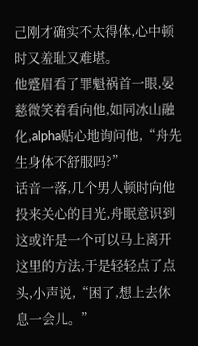己刚才确实不太得体,心中顿时又羞耻又难堪。
他蹙眉看了罪魁祸首一眼,晏慈微笑着看向他,如同冰山融化,alpha贴心地询问他,“舟先生身体不舒服吗?”
话音一落,几个男人顿时向他投来关心的目光,舟眠意识到这或许是一个可以马上离开这里的方法,于是轻轻点了点头,小声说,“困了,想上去休息一会儿。”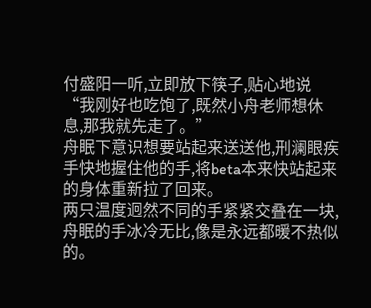付盛阳一听,立即放下筷子,贴心地说“我刚好也吃饱了,既然小舟老师想休息,那我就先走了。”
舟眠下意识想要站起来送送他,刑澜眼疾手快地握住他的手,将beta本来快站起来的身体重新拉了回来。
两只温度迥然不同的手紧紧交叠在一块,舟眠的手冰冷无比,像是永远都暖不热似的。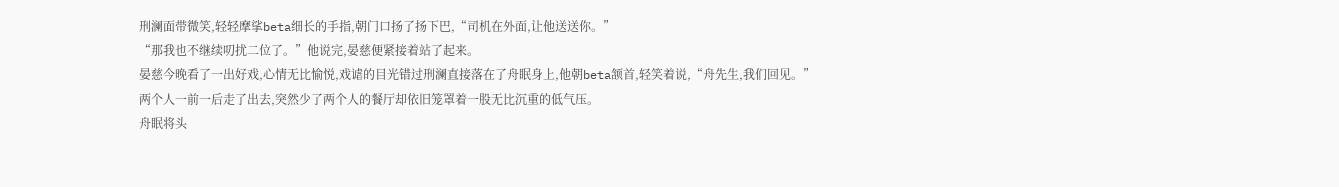刑澜面带微笑,轻轻摩挲beta细长的手指,朝门口扬了扬下巴,“司机在外面,让他送送你。”
“那我也不继续叨扰二位了。”他说完,晏慈便紧接着站了起来。
晏慈今晚看了一出好戏,心情无比愉悦,戏谑的目光错过刑澜直接落在了舟眠身上,他朝beta颔首,轻笑着说,“舟先生,我们回见。”
两个人一前一后走了出去,突然少了两个人的餐厅却依旧笼罩着一股无比沉重的低气压。
舟眠将头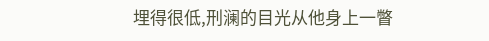埋得很低,刑澜的目光从他身上一瞥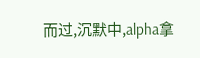而过,沉默中,alpha拿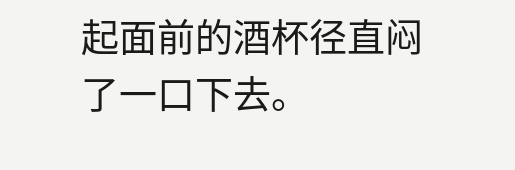起面前的酒杯径直闷了一口下去。